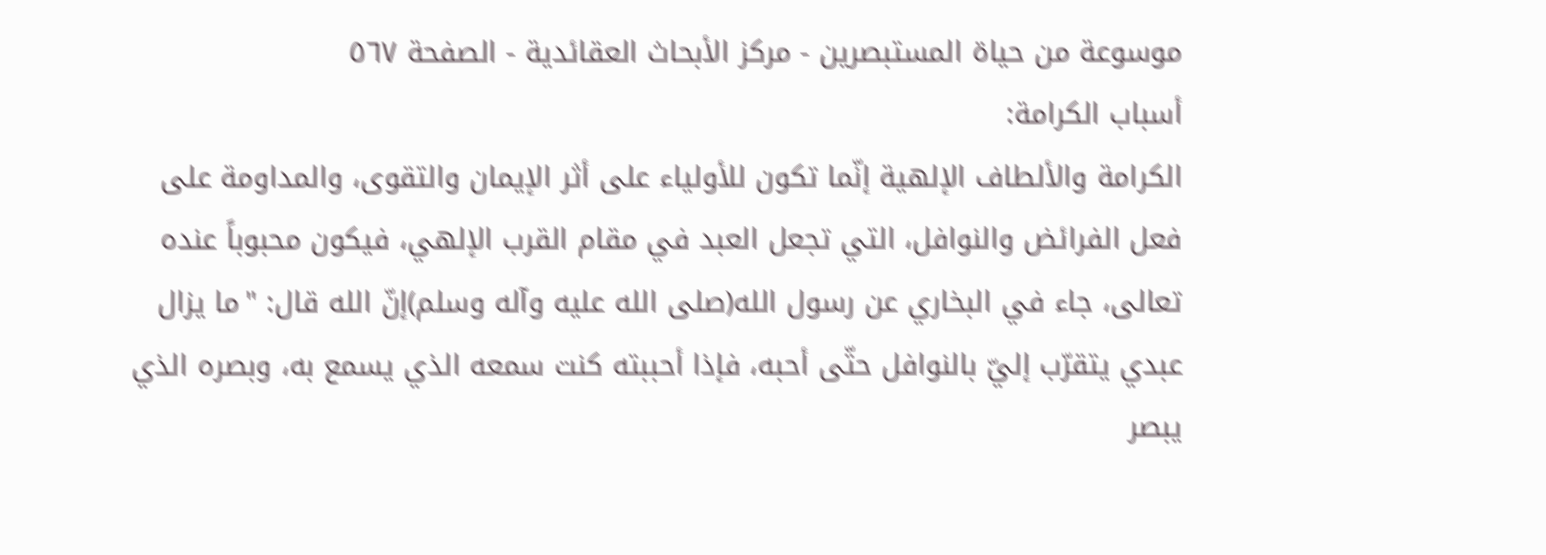موسوعة من حياة المستبصرين - مركز الأبحاث العقائدية - الصفحة ٥٦٧
أسباب الكرامة:
الكرامة والألطاف الإلهية إنّما تكون للأولياء على أثر الإيمان والتقوى، والمداومة على فعل الفرائض والنوافل، التي تجعل العبد في مقام القرب الإلهي، فيكون محبوباً عنده تعالى، جاء في البخاري عن رسول الله(صلى الله عليه وآله وسلم)إنّ الله قال: "ما يزال عبدي يتقرّب إليّ بالنوافل حتّى أحبه، فإذا أحببته كنت سمعه الذي يسمع به، وبصره الذي يبصر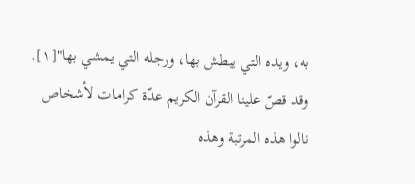به، ويده التي يبطش بها، ورجله التي يمشي بها"[١].
وقد قصّ علينا القرآن الكريم عدّة كرامات لأشخاص نالوا هذه المرتبة وهذه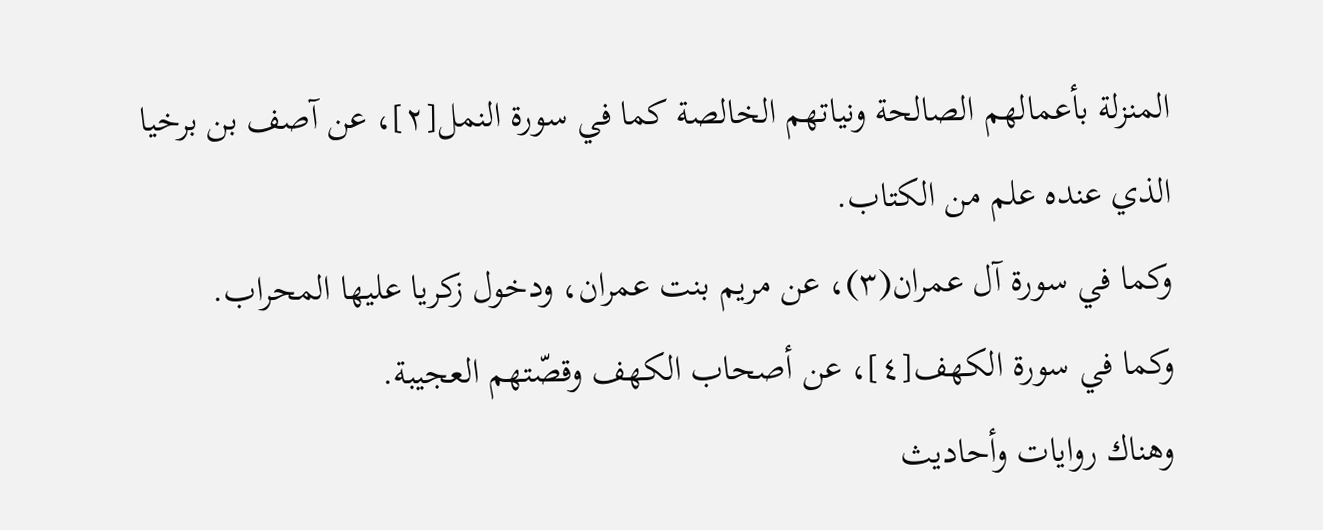المنزلة بأعمالهم الصالحة ونياتهم الخالصة كما في سورة النمل[٢]، عن آصف بن برخيا الذي عنده علم من الكتاب.
وكما في سورة آل عمران(٣)، عن مريم بنت عمران، ودخول زكريا عليها المحراب.
وكما في سورة الكهف[٤]، عن أصحاب الكهف وقصّتهم العجيبة.
وهناك روايات وأحاديث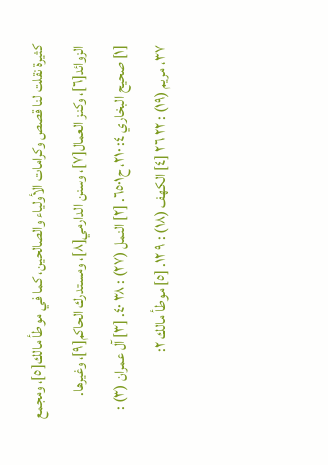كثيرة نقلت لنا قصص وكرامات الأولياء والصالحين، كما في موطأ مالك[٥]، ومجمع الزوائد[٦]، وكنز العمال[٧]، وسنن الدارمي[٨]، ومستدرك الحاكم[٩]، وغيرها.
[١] صحيح البخاري ٤: ٢١٠، ح٦٥٠١. [٢] النمل (٢٧) : ٣٨ ٤٠. [٣] آل عمران (٣) : ٣٧، مريم (١٩) : ٢٢ ٢٦ [٤] الكهف (١٨) : ٩ ١٢. [٥] موطأ مالك ٢: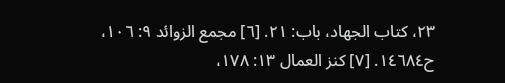٢٣، كتاب الجهاد، باب: ٢١. [٦] مجمع الزوائد ٩: ١٠٦، ح١٤٦٨٤. [٧] كنز العمال ١٣: ١٧٨،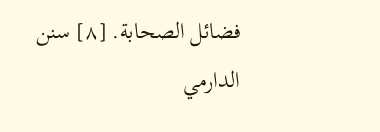فضائل الصحابة. [٨] سنن الدارمي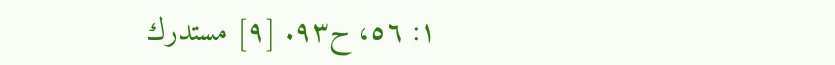١: ٥٦، ح٩٣. [٩] مستدرك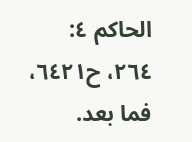الحاكم ٤: ٢٦٤، ح٦٤٢١، فما بعد.